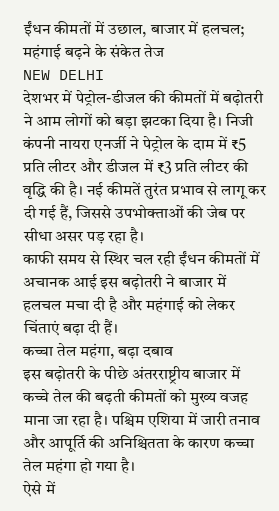ईंधन कीमतों में उछाल, बाजार में हलचल; महंगाई बढ़ने के संकेत तेज
NEW DELHI
देशभर में पेट्रोल-डीजल की कीमतों में बढ़ोतरी ने आम लोगों को बड़ा झटका दिया है। निजी कंपनी नायरा एनर्जी ने पेट्रोल के दाम में ₹5 प्रति लीटर और डीजल में ₹3 प्रति लीटर की वृद्धि की है। नई कीमतें तुरंत प्रभाव से लागू कर दी गई हैं, जिससे उपभोक्ताओं की जेब पर सीधा असर पड़ रहा है।
काफी समय से स्थिर चल रही ईंधन कीमतों में अचानक आई इस बढ़ोतरी ने बाजार में हलचल मचा दी है और महंगाई को लेकर चिंताएं बढ़ा दी हैं।
कच्चा तेल महंगा, बढ़ा दबाव
इस बढ़ोतरी के पीछे अंतरराष्ट्रीय बाजार में कच्चे तेल की बढ़ती कीमतों को मुख्य वजह माना जा रहा है। पश्चिम एशिया में जारी तनाव और आपूर्ति की अनिश्चितता के कारण कच्चा तेल महंगा हो गया है।
ऐसे में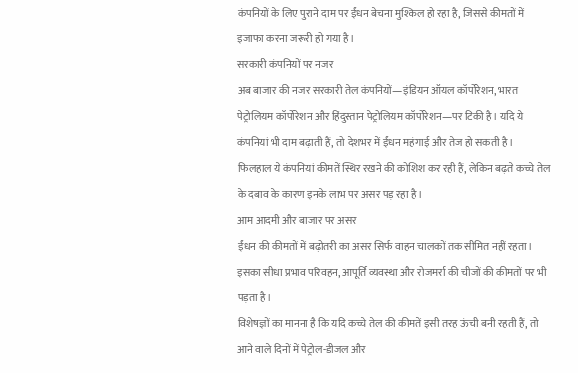कंपनियों के लिए पुराने दाम पर ईंधन बेचना मुश्किल हो रहा है, जिससे कीमतों में इजाफा करना जरूरी हो गया है।
सरकारी कंपनियों पर नजर
अब बाजार की नजर सरकारी तेल कंपनियों—इंडियन ऑयल कॉर्पोरेशन, भारत पेट्रोलियम कॉर्पोरेशन और हिंदुस्तान पेट्रोलियम कॉर्पोरेशन—पर टिकी है। यदि ये कंपनियां भी दाम बढ़ाती हैं, तो देशभर में ईंधन महंगाई और तेज हो सकती है।
फिलहाल ये कंपनियां कीमतें स्थिर रखने की कोशिश कर रही हैं, लेकिन बढ़ते कच्चे तेल के दबाव के कारण इनके लाभ पर असर पड़ रहा है।
आम आदमी और बाजार पर असर
ईंधन की कीमतों में बढ़ोतरी का असर सिर्फ वाहन चालकों तक सीमित नहीं रहता। इसका सीधा प्रभाव परिवहन, आपूर्ति व्यवस्था और रोजमर्रा की चीजों की कीमतों पर भी पड़ता है।
विशेषज्ञों का मानना है कि यदि कच्चे तेल की कीमतें इसी तरह ऊंची बनी रहती हैं, तो आने वाले दिनों में पेट्रोल-डीजल और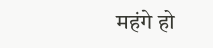महंगे हो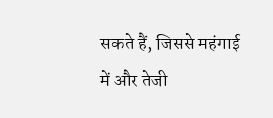सकते हैं, जिससे महंगाई में और तेजी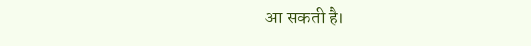आ सकती है।